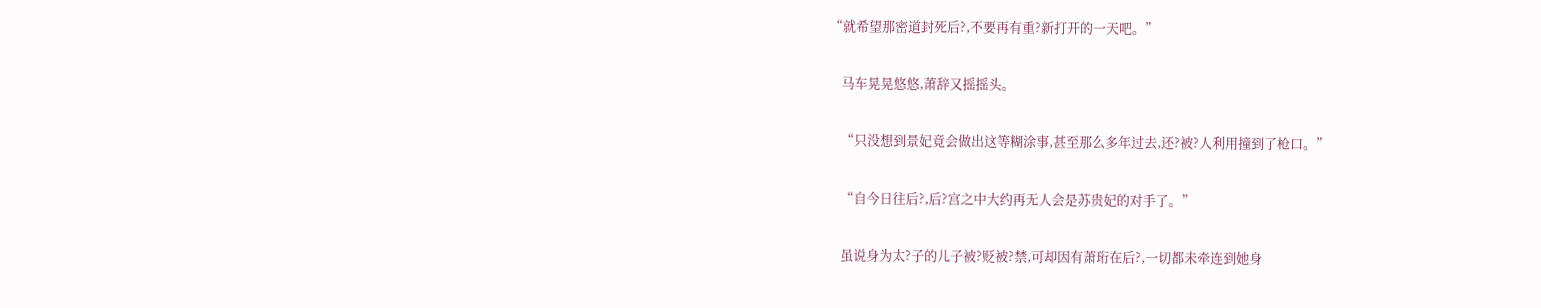“就希望那密道封死后?,不要再有重?新打开的一天吧。”

    马车晃晃悠悠,萧辞又摇摇头。

    “只没想到景妃竟会做出这等糊涂事,甚至那么多年过去,还?被?人利用撞到了枪口。”

    “自今日往后?,后?宫之中大约再无人会是苏贵妃的对手了。”

    虽说身为太?子的儿子被?贬被?禁,可却因有萧珩在后?,一切都未牵连到她身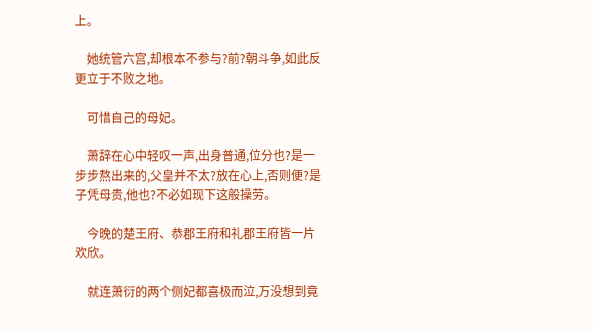上。

    她统管六宫,却根本不参与?前?朝斗争,如此反更立于不败之地。

    可惜自己的母妃。

    萧辞在心中轻叹一声,出身普通,位分也?是一步步熬出来的,父皇并不太?放在心上,否则便?是子凭母贵,他也?不必如现下这般操劳。

    今晚的楚王府、恭郡王府和礼郡王府皆一片欢欣。

    就连萧衍的两个侧妃都喜极而泣,万没想到竟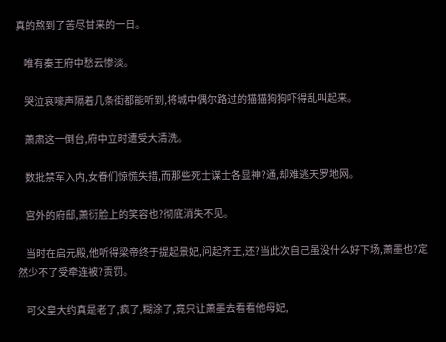真的熬到了苦尽甘来的一日。

    唯有秦王府中愁云惨淡。

    哭泣哀嚎声隔着几条街都能听到,将城中偶尔路过的猫猫狗狗吓得乱叫起来。

    萧肃这一倒台,府中立时遭受大清洗。

    数批禁军入内,女眷们惊慌失措,而那些死士谋士各显神?通,却难逃天罗地网。

    宫外的府邸,萧衍脸上的笑容也?彻底消失不见。

    当时在启元殿,他听得梁帝终于提起景妃,问起齐王,还?当此次自己虽没什么好下场,萧墨也?定然少不了受牵连被?责罚。

    可父皇大约真是老了,疯了,糊涂了,竟只让萧墨去看看他母妃,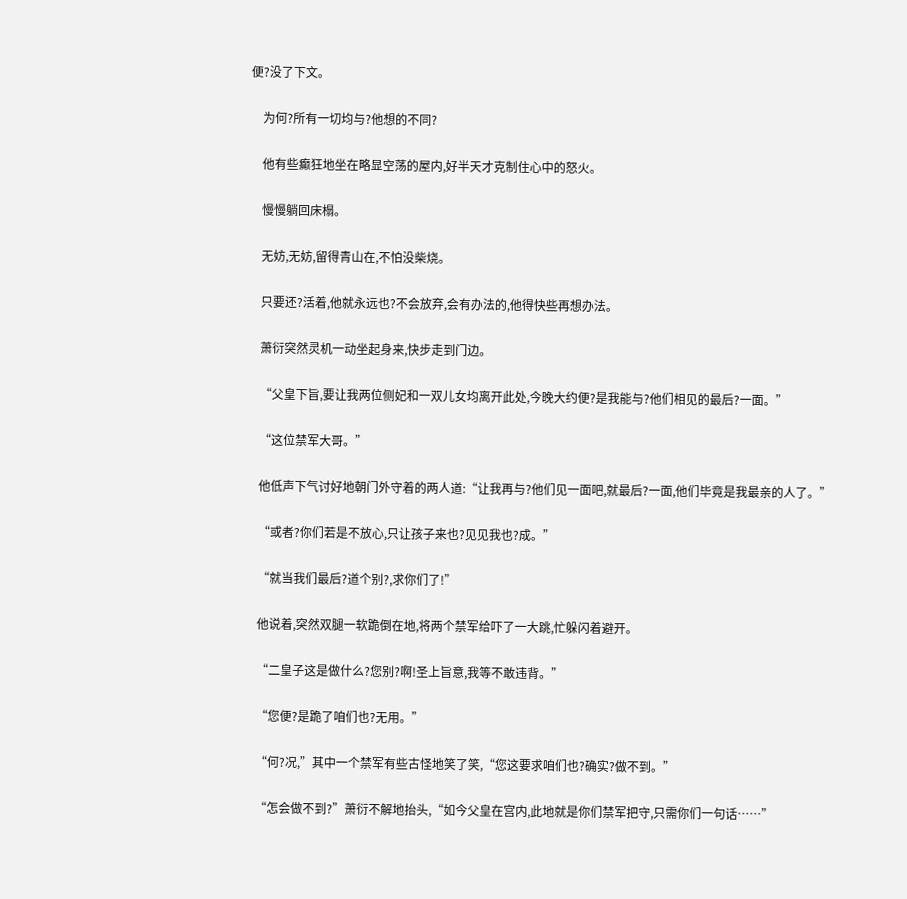便?没了下文。

    为何?所有一切均与?他想的不同?

    他有些癫狂地坐在略显空荡的屋内,好半天才克制住心中的怒火。

    慢慢躺回床榻。

    无妨,无妨,留得青山在,不怕没柴烧。

    只要还?活着,他就永远也?不会放弃,会有办法的,他得快些再想办法。

    萧衍突然灵机一动坐起身来,快步走到门边。

    “父皇下旨,要让我两位侧妃和一双儿女均离开此处,今晚大约便?是我能与?他们相见的最后?一面。”

    “这位禁军大哥。”

    他低声下气讨好地朝门外守着的两人道:“让我再与?他们见一面吧,就最后?一面,他们毕竟是我最亲的人了。”

    “或者?你们若是不放心,只让孩子来也?见见我也?成。”

    “就当我们最后?道个别?,求你们了!”

    他说着,突然双腿一软跪倒在地,将两个禁军给吓了一大跳,忙躲闪着避开。

    “二皇子这是做什么?您别?啊!圣上旨意,我等不敢违背。”

    “您便?是跪了咱们也?无用。”

    “何?况,”其中一个禁军有些古怪地笑了笑,“您这要求咱们也?确实?做不到。”

    “怎会做不到?”萧衍不解地抬头,“如今父皇在宫内,此地就是你们禁军把守,只需你们一句话……”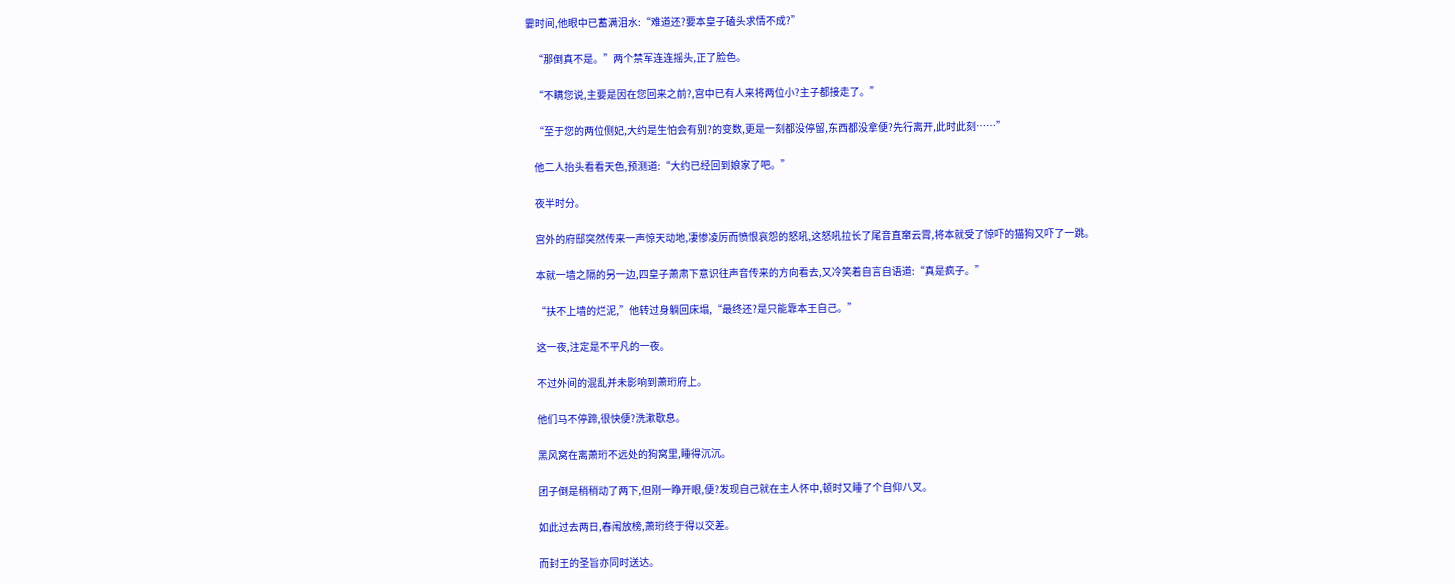霎时间,他眼中已蓄满泪水:“难道还?要本皇子磕头求情不成?”

    “那倒真不是。”两个禁军连连摇头,正了脸色。

    “不瞒您说,主要是因在您回来之前?,宫中已有人来将两位小?主子都接走了。”

    “至于您的两位侧妃,大约是生怕会有别?的变数,更是一刻都没停留,东西都没拿便?先行离开,此时此刻……”

    他二人抬头看看天色,预测道:“大约已经回到娘家了吧。”

    夜半时分。

    宫外的府邸突然传来一声惊天动地,凄惨凌厉而愤恨哀怨的怒吼,这怒吼拉长了尾音直窜云霄,将本就受了惊吓的猫狗又吓了一跳。

    本就一墙之隔的另一边,四皇子萧肃下意识往声音传来的方向看去,又冷笑着自言自语道:“真是疯子。”

    “扶不上墙的烂泥,”他转过身躺回床塌,“最终还?是只能靠本王自己。”

    这一夜,注定是不平凡的一夜。

    不过外间的混乱并未影响到萧珩府上。

    他们马不停蹄,很快便?洗漱歇息。

    黑风窝在离萧珩不远处的狗窝里,睡得沉沉。

    团子倒是稍稍动了两下,但刚一睁开眼,便?发现自己就在主人怀中,顿时又睡了个自仰八叉。

    如此过去两日,春闱放榜,萧珩终于得以交差。

    而封王的圣旨亦同时送达。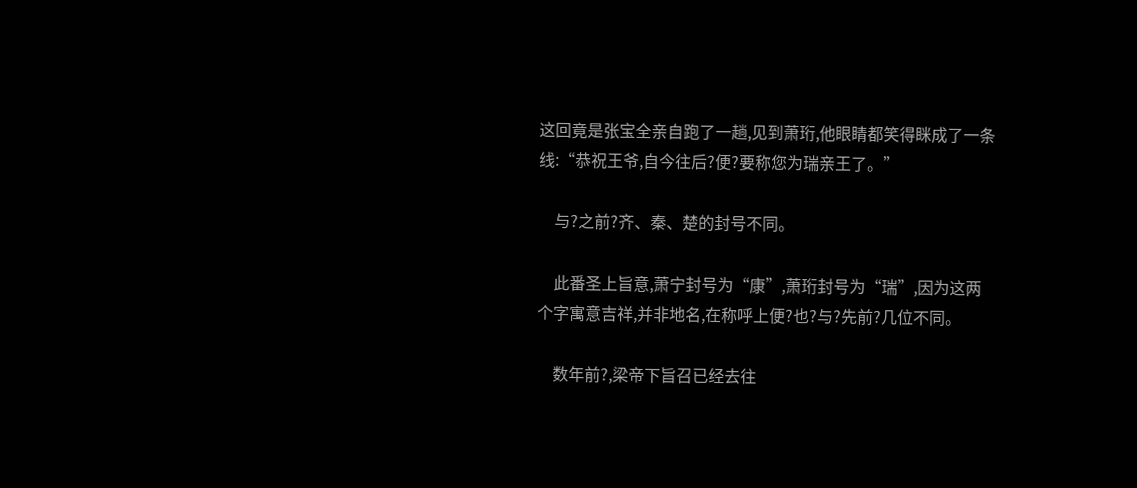这回竟是张宝全亲自跑了一趟,见到萧珩,他眼睛都笑得眯成了一条线:“恭祝王爷,自今往后?便?要称您为瑞亲王了。”

    与?之前?齐、秦、楚的封号不同。

    此番圣上旨意,萧宁封号为“康”,萧珩封号为“瑞”,因为这两个字寓意吉祥,并非地名,在称呼上便?也?与?先前?几位不同。

    数年前?,梁帝下旨召已经去往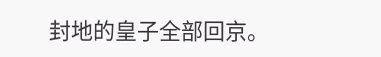封地的皇子全部回京。